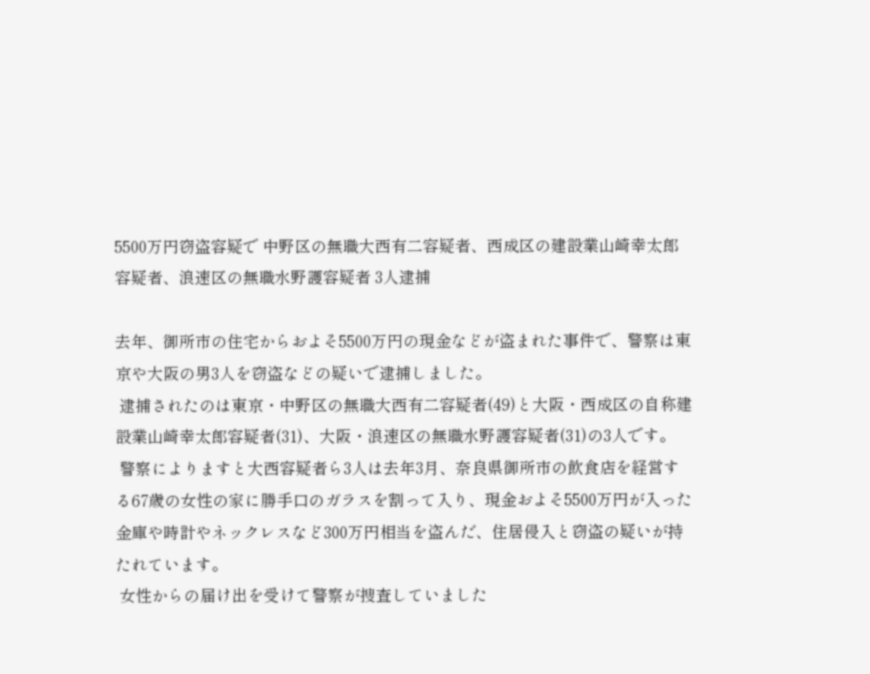5500万円窃盗容疑で 中野区の無職大西有二容疑者、西成区の建設業山崎幸太郎容疑者、浪速区の無職水野護容疑者 3人逮捕

去年、御所市の住宅からおよそ5500万円の現金などが盗まれた事件で、警察は東京や大阪の男3人を窃盗などの疑いで逮捕しました。
 逮捕されたのは東京・中野区の無職大西有二容疑者(49)と大阪・西成区の自称建設業山崎幸太郎容疑者(31)、大阪・浪速区の無職水野護容疑者(31)の3人です。
 警察によりますと大西容疑者ら3人は去年3月、奈良県御所市の飲食店を経営する67歳の女性の家に勝手口のガラスを割って入り、現金およそ5500万円が入った金庫や時計やネックレスなど300万円相当を盗んだ、住居侵入と窃盗の疑いが持たれています。
 女性からの届け出を受けて警察が捜査していました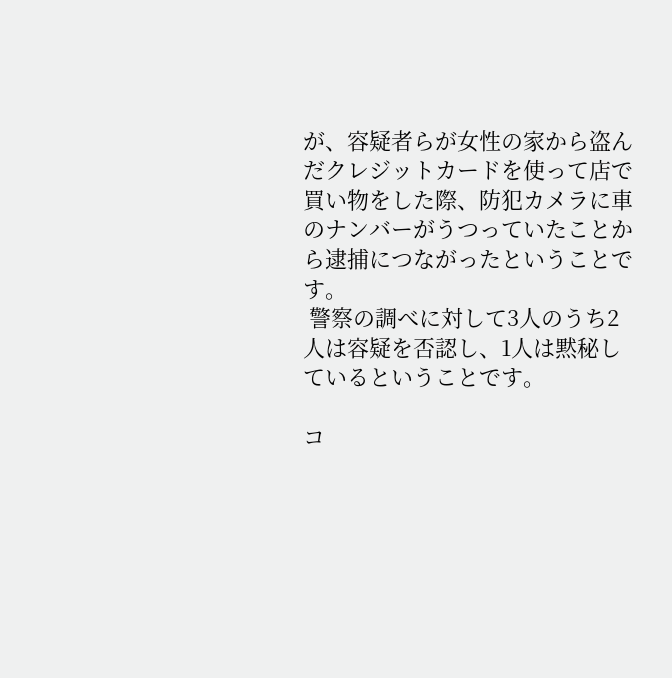が、容疑者らが女性の家から盗んだクレジットカードを使って店で買い物をした際、防犯カメラに車のナンバーがうつっていたことから逮捕につながったということです。
 警察の調べに対して3人のうち2人は容疑を否認し、1人は黙秘しているということです。

コ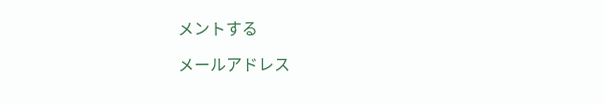メントする

メールアドレス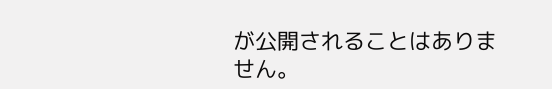が公開されることはありません。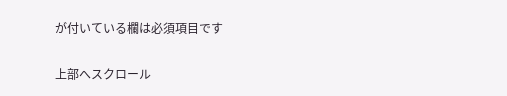が付いている欄は必須項目です

上部へスクロール